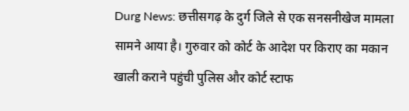Durg News: छत्तीसगढ़ के दुर्ग जिले से एक सनसनीखेज मामला सामने आया है। गुरुवार को कोर्ट के आदेश पर किराए का मकान खाली कराने पहुंची पुलिस और कोर्ट स्टाफ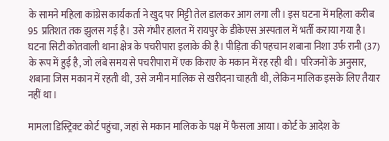के सामने महिला कांग्रेस कार्यकर्ता ने खुद पर मिट्टी तेल डालकर आग लगा ली। इस घटना में महिला करीब 95 प्रतिशत तक झुलस गई है। उसे गंभीर हालत में रायपुर के डीकेएस अस्पताल में भर्ती कराया गया है।
घटना सिटी कोतवाली थाना क्षेत्र के पचरीपारा इलाके की है। पीड़िता की पहचान शबाना निशा उर्फ रानी (37) के रूप में हुई है, जो लंबे समय से पचरीपारा में एक किराए के मकान में रह रही थी। परिजनों के अनुसार, शबाना जिस मकान में रहती थी, उसे जमीन मालिक से खरीदना चाहती थी, लेकिन मालिक इसके लिए तैयार नहीं था।

मामला डिस्ट्रिक्ट कोर्ट पहुंचा, जहां से मकान मालिक के पक्ष में फैसला आया। कोर्ट के आदेश के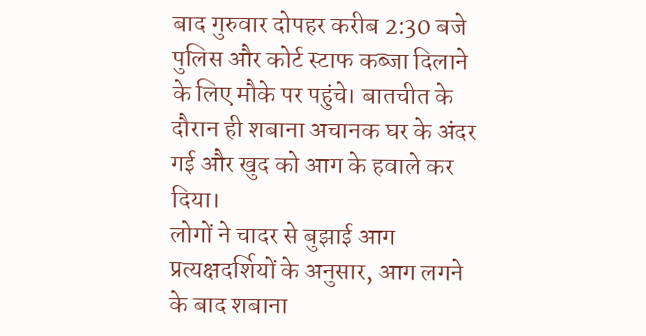बाद गुरुवार दोपहर करीब 2:30 बजे पुलिस और कोर्ट स्टाफ कब्जा दिलाने के लिए मौके पर पहुंचे। बातचीत के दौरान ही शबाना अचानक घर के अंदर गई और खुद को आग के हवाले कर दिया।
लोगों ने चादर से बुझाई आग
प्रत्यक्षदर्शियों के अनुसार, आग लगने के बाद शबाना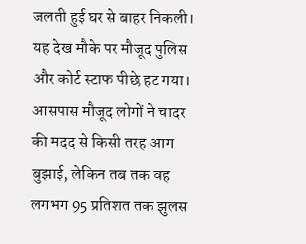जलती हुई घर से बाहर निकली। यह देख मौके पर मौजूद पुलिस और कोर्ट स्टाफ पीछे हट गया। आसपास मौजूद लोगों ने चादर की मदद से किसी तरह आग बुझाई, लेकिन तब तक वह लगभग 95 प्रतिशत तक झुलस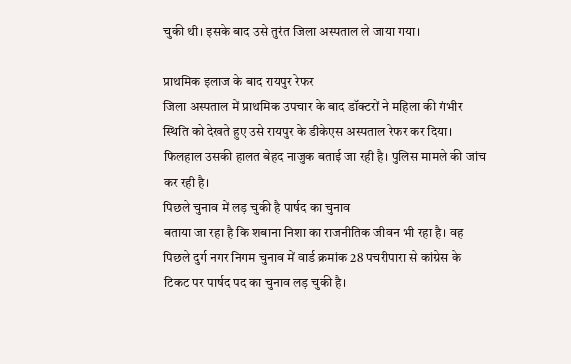चुकी थी। इसके बाद उसे तुरंत जिला अस्पताल ले जाया गया।

प्राथमिक इलाज के बाद रायपुर रेफर
जिला अस्पताल में प्राथमिक उपचार के बाद डॉक्टरों ने महिला की गंभीर स्थिति को देखते हुए उसे रायपुर के डीकेएस अस्पताल रेफर कर दिया। फिलहाल उसकी हालत बेहद नाजुक बताई जा रही है। पुलिस मामले की जांच कर रही है।
पिछले चुनाव में लड़ चुकी है पार्षद का चुनाव
बताया जा रहा है कि शबाना निशा का राजनीतिक जीवन भी रहा है। वह पिछले दुर्ग नगर निगम चुनाव में वार्ड क्रमांक 28 पचरीपारा से कांग्रेस के टिकट पर पार्षद पद का चुनाव लड़ चुकी है।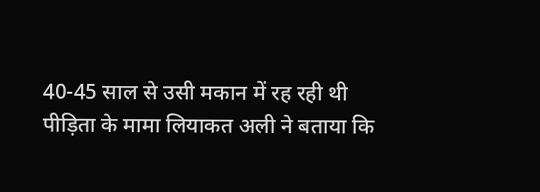40-45 साल से उसी मकान में रह रही थी
पीड़िता के मामा लियाकत अली ने बताया कि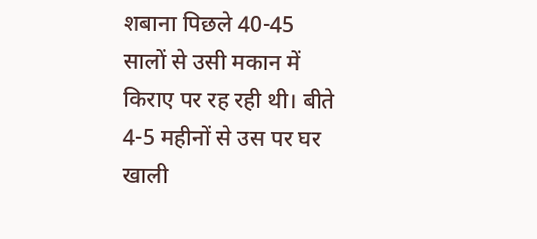शबाना पिछले 40-45 सालों से उसी मकान में किराए पर रह रही थी। बीते 4-5 महीनों से उस पर घर खाली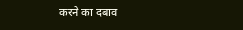करने का दबाव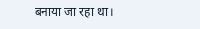बनाया जा रहा था।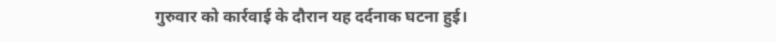गुरुवार को कार्रवाई के दौरान यह दर्दनाक घटना हुई।